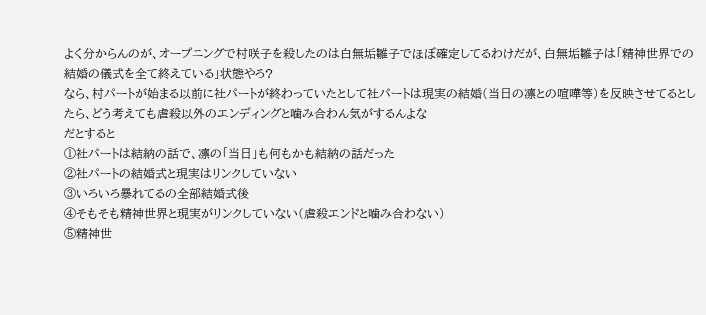よく分からんのが、オープニングで村咲子を殺したのは白無垢雛子でほぼ確定してるわけだが、白無垢雛子は「精神世界での結婚の儀式を全て終えている」状態やろ?
なら、村パートが始まる以前に社パートが終わっていたとして社パートは現実の結婚(当日の凛との喧嘩等)を反映させてるとしたら、どう考えても虐殺以外のエンディングと噛み合わん気がするんよな
だとすると
①社パートは結納の話で、凛の「当日」も何もかも結納の話だった
②社パートの結婚式と現実はリンクしていない
③いろいろ暴れてるの全部結婚式後
④そもそも精神世界と現実がリンクしていない(虐殺エンドと噛み合わない)
⑤精神世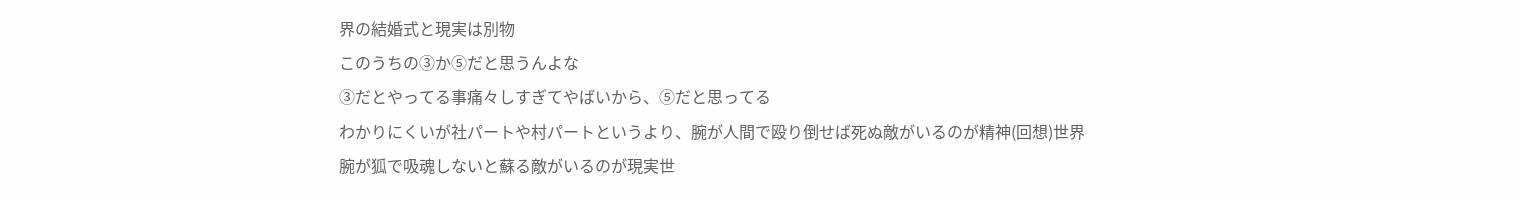界の結婚式と現実は別物
このうちの③か⑤だと思うんよな
③だとやってる事痛々しすぎてやばいから、⑤だと思ってる
わかりにくいが社パートや村パートというより、腕が人間で殴り倒せば死ぬ敵がいるのが精神(回想)世界
腕が狐で吸魂しないと蘇る敵がいるのが現実世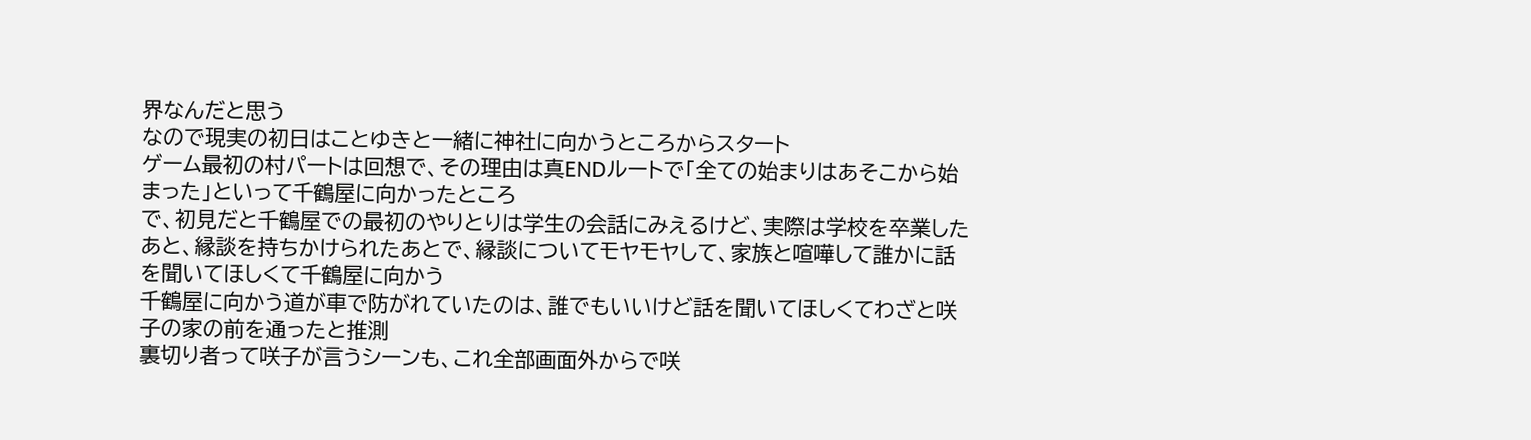界なんだと思う
なので現実の初日はことゆきと一緒に神社に向かうところからスタート
ゲーム最初の村パートは回想で、その理由は真ENDルートで「全ての始まりはあそこから始まった」といって千鶴屋に向かったところ
で、初見だと千鶴屋での最初のやりとりは学生の会話にみえるけど、実際は学校を卒業したあと、縁談を持ちかけられたあとで、縁談についてモヤモヤして、家族と喧嘩して誰かに話を聞いてほしくて千鶴屋に向かう
千鶴屋に向かう道が車で防がれていたのは、誰でもいいけど話を聞いてほしくてわざと咲子の家の前を通ったと推測
裏切り者って咲子が言うシーンも、これ全部画面外からで咲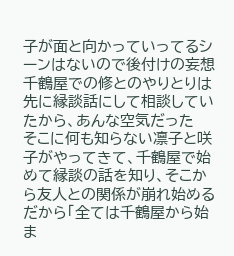子が面と向かっていってるシーンはないので後付けの妄想
千鶴屋での修とのやりとりは先に縁談話にして相談していたから、あんな空気だった
そこに何も知らない凛子と咲子がやってきて、千鶴屋で始めて縁談の話を知り、そこから友人との関係が崩れ始める
だから「全ては千鶴屋から始ま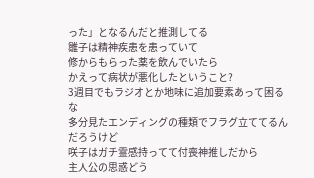った」となるんだと推測してる
雛子は精神疾患を患っていて
修からもらった薬を飲んでいたら
かえって病状が悪化したということ?
3週目でもラジオとか地味に追加要素あって困るな
多分見たエンディングの種類でフラグ立ててるんだろうけど
咲子はガチ霊感持ってて付喪神推しだから
主人公の思惑どう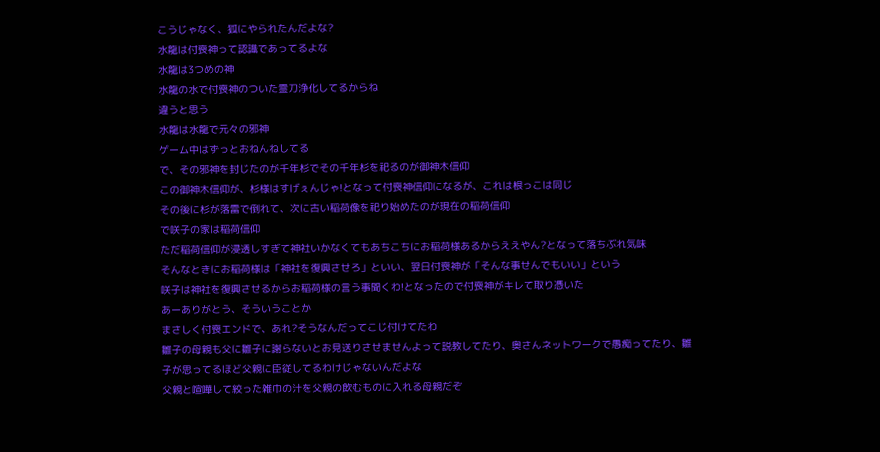こうじゃなく、狐にやられたんだよな?
水龍は付喪神って認識であってるよな
水龍は3つめの神
水龍の水で付喪神のついた霊刀浄化してるからね
違うと思う
水龍は水龍で元々の邪神
ゲーム中はずっとおねんねしてる
で、その邪神を封じたのが千年杉でその千年杉を祀るのが御神木信仰
この御神木信仰が、杉様はすげぇんじゃ!となって付喪神信仰になるが、これは根っこは同じ
その後に杉が落雷で倒れて、次に古い稲荷像を祀り始めたのが現在の稲荷信仰
で咲子の家は稲荷信仰
ただ稲荷信仰が浸透しすぎて神社いかなくてもあちこちにお稲荷様あるからええやん?となって落ちぶれ気味
そんなときにお稲荷様は「神社を復興させろ」といい、翌日付喪神が「そんな事せんでもいい」という
咲子は神社を復興させるからお稲荷様の言う事聞くわ!となったので付喪神がキレて取り憑いた
あーありがとう、そういうことか
まさしく付喪エンドで、あれ?そうなんだってこじ付けてたわ
雛子の母親も父に雛子に謝らないとお見送りさせませんよって説教してたり、奥さんネットワークで愚痴ってたり、雛子が思ってるほど父親に臣従してるわけじゃないんだよな
父親と喧嘩して絞った雑巾の汁を父親の飲むものに入れる母親だぞ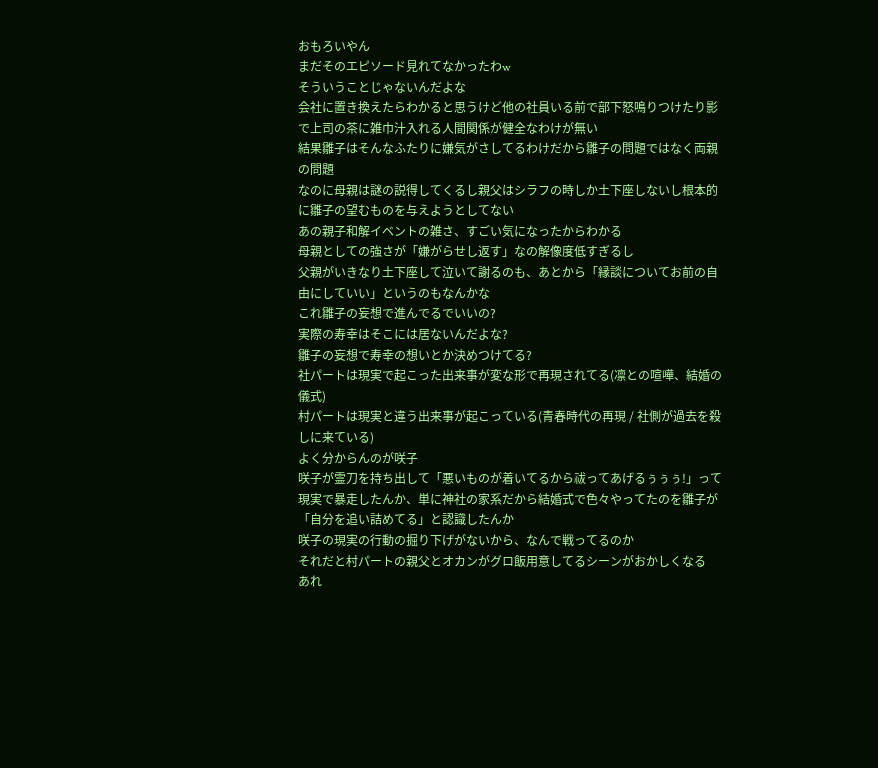おもろいやん
まだそのエピソード見れてなかったわw
そういうことじゃないんだよな
会社に置き換えたらわかると思うけど他の社員いる前で部下怒鳴りつけたり影で上司の茶に雑巾汁入れる人間関係が健全なわけが無い
結果雛子はそんなふたりに嫌気がさしてるわけだから雛子の問題ではなく両親の問題
なのに母親は謎の説得してくるし親父はシラフの時しか土下座しないし根本的に雛子の望むものを与えようとしてない
あの親子和解イベントの雑さ、すごい気になったからわかる
母親としての強さが「嫌がらせし返す」なの解像度低すぎるし
父親がいきなり土下座して泣いて謝るのも、あとから「縁談についてお前の自由にしていい」というのもなんかな
これ雛子の妄想で進んでるでいいの?
実際の寿幸はそこには居ないんだよな?
雛子の妄想で寿幸の想いとか決めつけてる?
社パートは現実で起こった出来事が変な形で再現されてる(凛との喧嘩、結婚の儀式)
村パートは現実と違う出来事が起こっている(青春時代の再現 / 社側が過去を殺しに来ている)
よく分からんのが咲子
咲子が霊刀を持ち出して「悪いものが着いてるから祓ってあげるぅぅぅ!」って現実で暴走したんか、単に神社の家系だから結婚式で色々やってたのを雛子が「自分を追い詰めてる」と認識したんか
咲子の現実の行動の掘り下げがないから、なんで戦ってるのか
それだと村パートの親父とオカンがグロ飯用意してるシーンがおかしくなる
あれ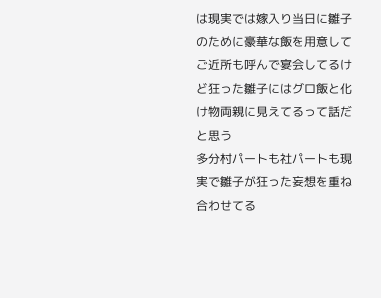は現実では嫁入り当日に雛子のために豪華な飯を用意してご近所も呼んで宴会してるけど狂った雛子にはグロ飯と化け物両親に見えてるって話だと思う
多分村パートも社パートも現実で雛子が狂った妄想を重ね合わせてる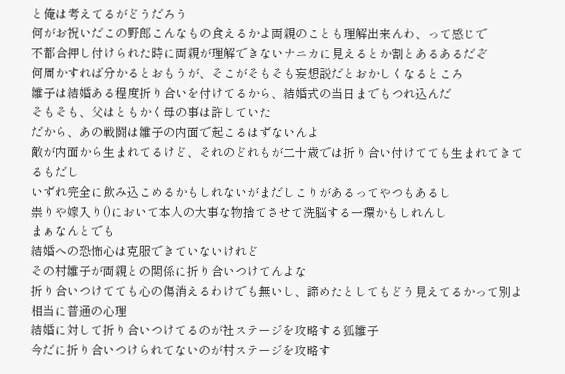と俺は考えてるがどうだろう
何がお祝いだこの野郎こんなもの食えるかよ両親のことも理解出来んわ、って感じで
不都合押し付けられた時に両親が理解できないナニカに見えるとか割とあるあるだぞ
何周かすれば分かるとおもうが、そこがそもそも妄想説だとおかしくなるところ
雛子は結婚ある程度折り合いを付けてるから、結婚式の当日までもつれ込んだ
そもそも、父はともかく母の事は許していた
だから、あの戦闘は雛子の内面で起こるはずないんよ
敵が内面から生まれてるけど、それのどれもが二十歳では折り合い付けてても生まれてきてるもだし
いずれ完全に飲み込こめるかもしれないがまだしこりがあるってやつもあるし
祟りや嫁入り()において本人の大事な物捨てさせて洗脳する一環かもしれんし
まぁなんとでも
結婚への恐怖心は克服できていないけれど
その村雛子が両親との関係に折り合いつけてんよな
折り合いつけてても心の傷消えるわけでも無いし、諦めたとしてもどう見えてるかって別よ
相当に普通の心理
結婚に対して折り合いつけてるのが社ステージを攻略する狐雛子
今だに折り合いつけられてないのが村ステージを攻略す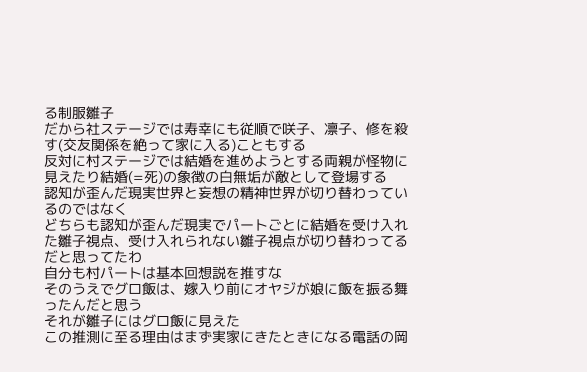る制服雛子
だから社ステージでは寿幸にも従順で咲子、凛子、修を殺す(交友関係を絶って家に入る)こともする
反対に村ステージでは結婚を進めようとする両親が怪物に見えたり結婚(=死)の象徴の白無垢が敵として登場する
認知が歪んだ現実世界と妄想の精神世界が切り替わっているのではなく
どちらも認知が歪んだ現実でパートごとに結婚を受け入れた雛子視点、受け入れられない雛子視点が切り替わってる
だと思ってたわ
自分も村パートは基本回想説を推すな
そのうえでグロ飯は、嫁入り前にオヤジが娘に飯を振る舞ったんだと思う
それが雛子にはグロ飯に見えた
この推測に至る理由はまず実家にきたときになる電話の岡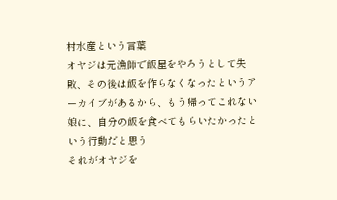村水産という言葉
オヤジは元漁師で飯屋をやろうとして失敗、その後は飯を作らなくなったというアーカイブがあるから、もう帰ってこれない娘に、自分の飯を食べてもらいたかったという行動だと思う
それがオヤジを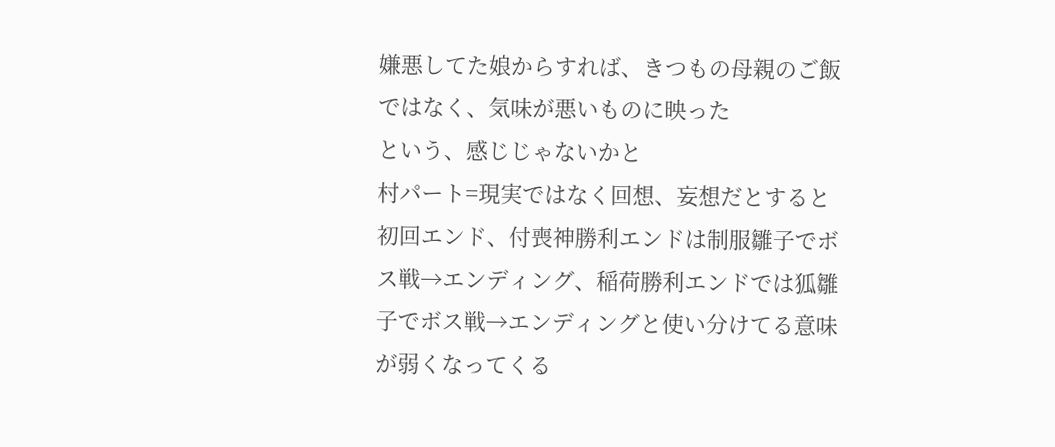嫌悪してた娘からすれば、きつもの母親のご飯ではなく、気味が悪いものに映った
という、感じじゃないかと
村パート=現実ではなく回想、妄想だとすると
初回エンド、付喪神勝利エンドは制服雛子でボス戦→エンディング、稲荷勝利エンドでは狐雛子でボス戦→エンディングと使い分けてる意味が弱くなってくる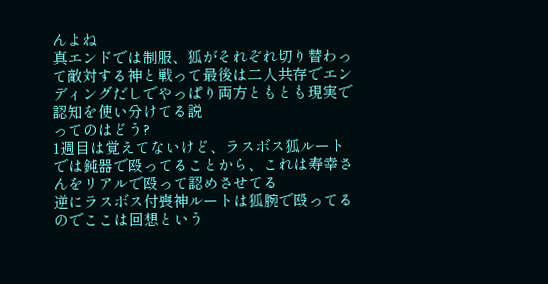んよね
真エンドでは制服、狐がそれぞれ切り替わって敵対する神と戦って最後は二人共存でエンディングだしでやっぱり両方ともとも現実で認知を使い分けてる説
ってのはどう?
1週目は覚えてないけど、ラスボス狐ルートでは鈍器で殴ってることから、これは寿幸さんをリアルで殴って認めさせてる
逆にラスボス付喪神ルートは狐腕で殴ってるのでここは回想という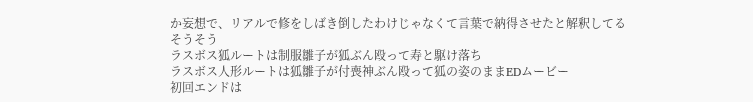か妄想で、リアルで修をしばき倒したわけじゃなくて言葉で納得させたと解釈してる
そうそう
ラスボス狐ルートは制服雛子が狐ぶん殴って寿と駆け落ち
ラスボス人形ルートは狐雛子が付喪神ぶん殴って狐の姿のままEDムービー
初回エンドは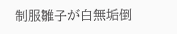制服雛子が白無垢倒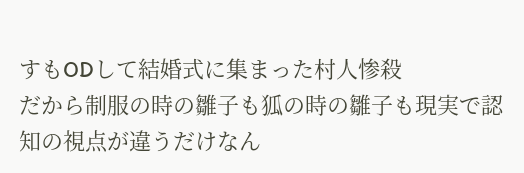すもODして結婚式に集まった村人惨殺
だから制服の時の雛子も狐の時の雛子も現実で認知の視点が違うだけなん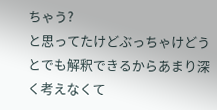ちゃう?
と思ってたけどぶっちゃけどうとでも解釈できるからあまり深く考えなくて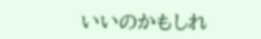いいのかもしれ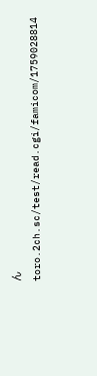ん
toro.2ch.sc/test/read.cgi/famicom/1759028814